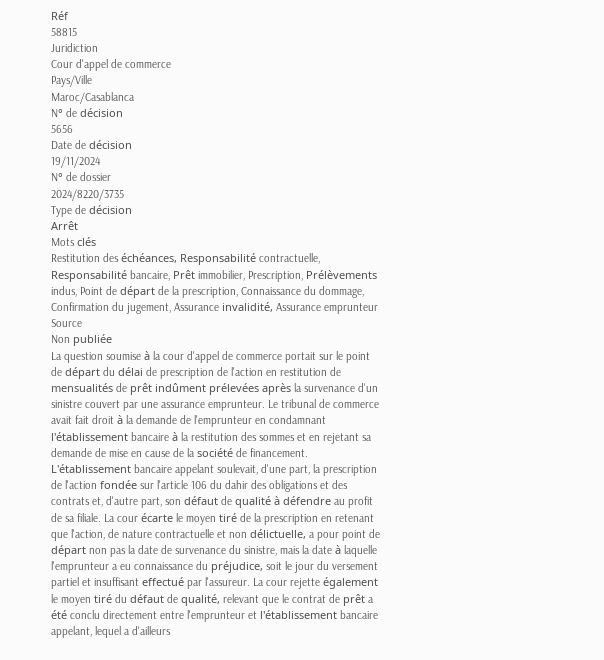Réf
58815
Juridiction
Cour d'appel de commerce
Pays/Ville
Maroc/Casablanca
N° de décision
5656
Date de décision
19/11/2024
N° de dossier
2024/8220/3735
Type de décision
Arrêt
Mots clés
Restitution des échéances, Responsabilité contractuelle, Responsabilité bancaire, Prêt immobilier, Prescription, Prélèvements indus, Point de départ de la prescription, Connaissance du dommage, Confirmation du jugement, Assurance invalidité, Assurance emprunteur
Source
Non publiée
La question soumise à la cour d'appel de commerce portait sur le point de départ du délai de prescription de l'action en restitution de mensualités de prêt indûment prélevées après la survenance d'un sinistre couvert par une assurance emprunteur. Le tribunal de commerce avait fait droit à la demande de l'emprunteur en condamnant l'établissement bancaire à la restitution des sommes et en rejetant sa demande de mise en cause de la société de financement. L'établissement bancaire appelant soulevait, d'une part, la prescription de l'action fondée sur l'article 106 du dahir des obligations et des contrats et, d'autre part, son défaut de qualité à défendre au profit de sa filiale. La cour écarte le moyen tiré de la prescription en retenant que l'action, de nature contractuelle et non délictuelle, a pour point de départ non pas la date de survenance du sinistre, mais la date à laquelle l'emprunteur a eu connaissance du préjudice, soit le jour du versement partiel et insuffisant effectué par l'assureur. La cour rejette également le moyen tiré du défaut de qualité, relevant que le contrat de prêt a été conclu directement entre l'emprunteur et l'établissement bancaire appelant, lequel a d'ailleurs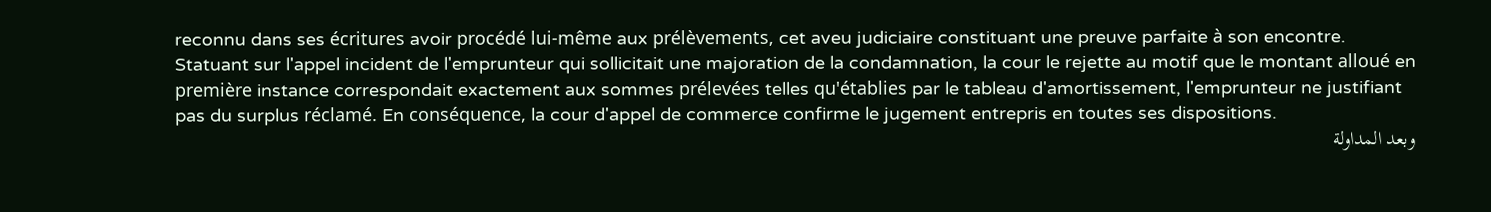reconnu dans ses écritures avoir procédé lui-même aux prélèvements, cet aveu judiciaire constituant une preuve parfaite à son encontre. Statuant sur l'appel incident de l'emprunteur qui sollicitait une majoration de la condamnation, la cour le rejette au motif que le montant alloué en première instance correspondait exactement aux sommes prélevées telles qu'établies par le tableau d'amortissement, l'emprunteur ne justifiant pas du surplus réclamé. En conséquence, la cour d'appel de commerce confirme le jugement entrepris en toutes ses dispositions.
وبعد المداولة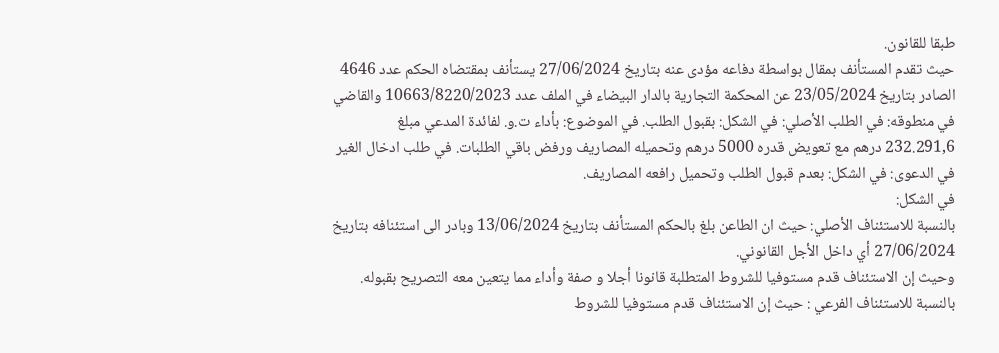طبقا للقانون.
حيث تقدم المستأنف بمقال بواسطة دفاعه مؤدى عنه بتاريخ 27/06/2024 يستأنف بمقتضاه الحكم عدد 4646 الصادر بتاريخ 23/05/2024 عن المحكمة التجارية بالدار البيضاء في الملف عدد 10663/8220/2023 والقاضي في منطوقه: في الطلب الأصلي: في الشكل: بقبول الطلب. في الموضوع: بأداء ت.و. لفائدة المدعي مبلغ 232.291,6 درهم مع تعويض قدره 5000 درهم وتحميله المصاريف ورفض باقي الطلبات. في طلب ادخال الغير في الدعوى: في الشكل: بعدم قبول الطلب وتحميل رافعه المصاريف.
في الشكل:
بالنسبة للاستئناف الأصلي: حيث ان الطاعن بلغ بالحكم المستأنف بتاريخ 13/06/2024 وبادر الى استئنافه بتاريخ 27/06/2024 أي داخل الأجل القانوني.
وحيث إن الاستئناف قدم مستوفيا للشروط المتطلبة قانونا أجلا و صفة وأداء مما يتعين معه التصريح بقبوله.
بالنسبة للاستئناف الفرعي : حيث إن الاستئناف قدم مستوفيا للشروط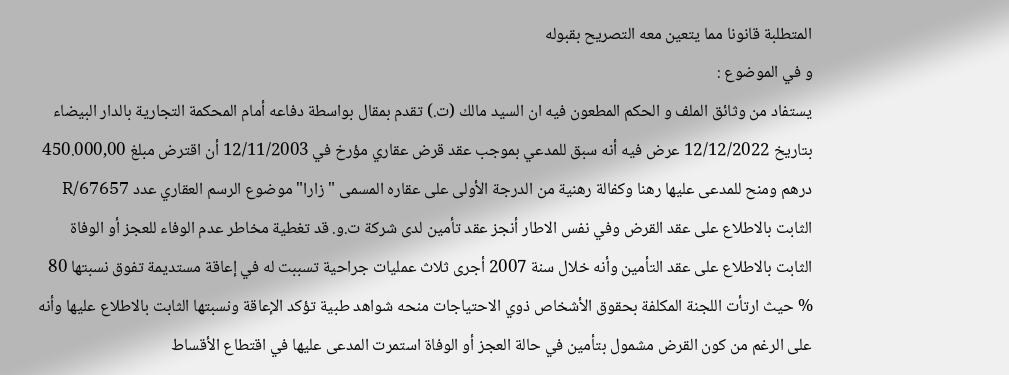المتطلبة قانونا مما يتعين معه التصريح بقبوله
و في الموضوع :
يستفاد من وثائق الملف و الحكم المطعون فيه ان السيد مالك (ت.) تقدم بمقال بواسطة دفاعه أمام المحكمة التجارية بالدار البيضاء بتاريخ 12/12/2022 عرض فيه أنه سبق للمدعي بموجب عقد قرض عقاري مؤرخ في 12/11/2003 أن اقترض مبلغ 450.000,00 درهم ومنح للمدعى عليها رهنا وكفالة رهنية من الدرجة الأولى على عقاره المسمى "زارا" موضوع الرسم العقاري عدد R/67657 الثابت بالاطلاع على عقد القرض وفي نفس الاطار أنجز عقد تأمين لدى شركة ت.و. قد تغطية مخاطر عدم الوفاء للعجز أو الوفاة الثابت بالاطلاع على عقد التأمين وأنه خلال سنة 2007 أجرى ثلاث عمليات جراحية تسببت له في إعاقة مستديمة تفوق نسبتها 80 % حيث ارتأت اللجنة المكلفة بحقوق الأشخاص ذوي الاحتياجات منحه شواهد طبية تؤكد الإعاقة ونسبتها الثابت بالاطلاع عليها وأنه على الرغم من كون القرض مشمول بتأمين في حالة العجز أو الوفاة استمرت المدعى عليها في اقتطاع الأقساط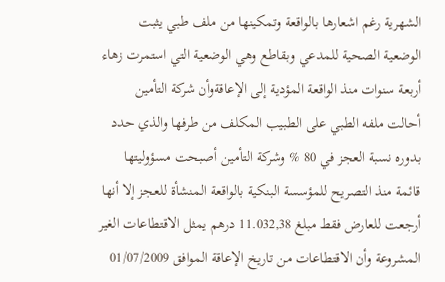الشهرية رغم اشعارها بالواقعة وتمكينها من ملف طبي يثبت الوضعية الصحية للمدعي وبقاطع وهي الوضعية التي استمرت زهاء أربعة سنوات منذ الواقعة المؤدية إلى الإعاقةوأن شركة التأمين أحالت ملفه الطبي على الطبيب المكلف من طرفها والذي حدد بدوره نسبة العجز في 80 % وشركة التأمين أصبحت مسؤوليتها قائمة منذ التصريح للمؤسسة البنكية بالواقعة المنشأة للعجز إلا أنها أرجعت للعارض فقط مبلغ 11.032,38 درهم يمثل الاقتطاعات الغير المشروعة وأن الاقتطاعات من تاريخ الإعاقة الموافق 01/07/2009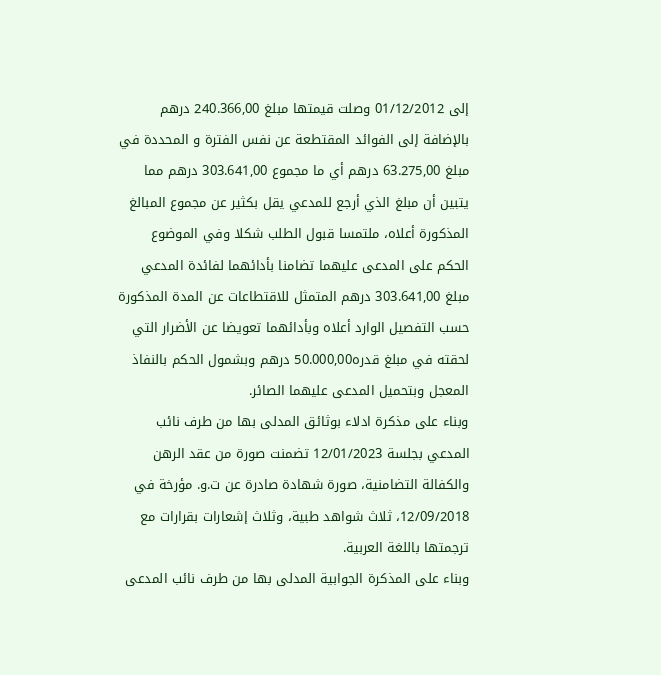إلى 01/12/2012 وصلت قيمتها مبلغ 240.366,00 درهم بالإضافة إلى الفوائد المقتطعة عن نفس الفترة و المحددة في مبلغ 63.275,00 درهم أي ما مجموع 303.641,00 درهم مما يتبين أن مبلغ الذي أرجع للمدعي يقل بكثير عن مجموع المبالغ المذكورة أعلاه، ملتمسا قبول الطلب شكلا وفي الموضوع الحكم على المدعى عليهما تضامنا بأدائهما لفائدة المدعي مبلغ 303.641,00 درهم المتمثل للاقتطاعات عن المدة المذكورة حسب التفصيل الوارد أعلاه وبأدائهما تعويضا عن الأضرار التي لحقته في مبلغ قدره50.000,00 درهم وبشمول الحكم بالنفاذ المعجل وبتحميل المدعى عليهما الصائر.
وبناء على مذكرة ادلاء بوثائق المدلى بها من طرف نائب المدعي بجلسة 12/01/2023 تضمنت صورة من عقد الرهن والكفالة التضامنية، صورة شهادة صادرة عن ت.و. مؤرخة في 12/09/2018، ثلاث شواهد طبية، وثلاث إشعارات بقرارات مع ترجمتها باللغة العربية.
وبناء على المذكرة الجوابية المدلى بها من طرف نائب المدعى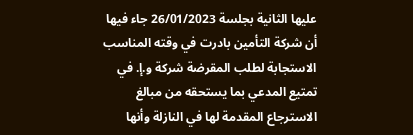عليها الثانية بجلسة 26/01/2023 جاء فيها أن شركة التأمين بادرت في وقته المناسب الاستجابة لطلب المقرضة شركة و.إ. في تمتيع المدعي بما يستحقه من مبالغ الاسترجاع المقدمة لها في النازلة وأنها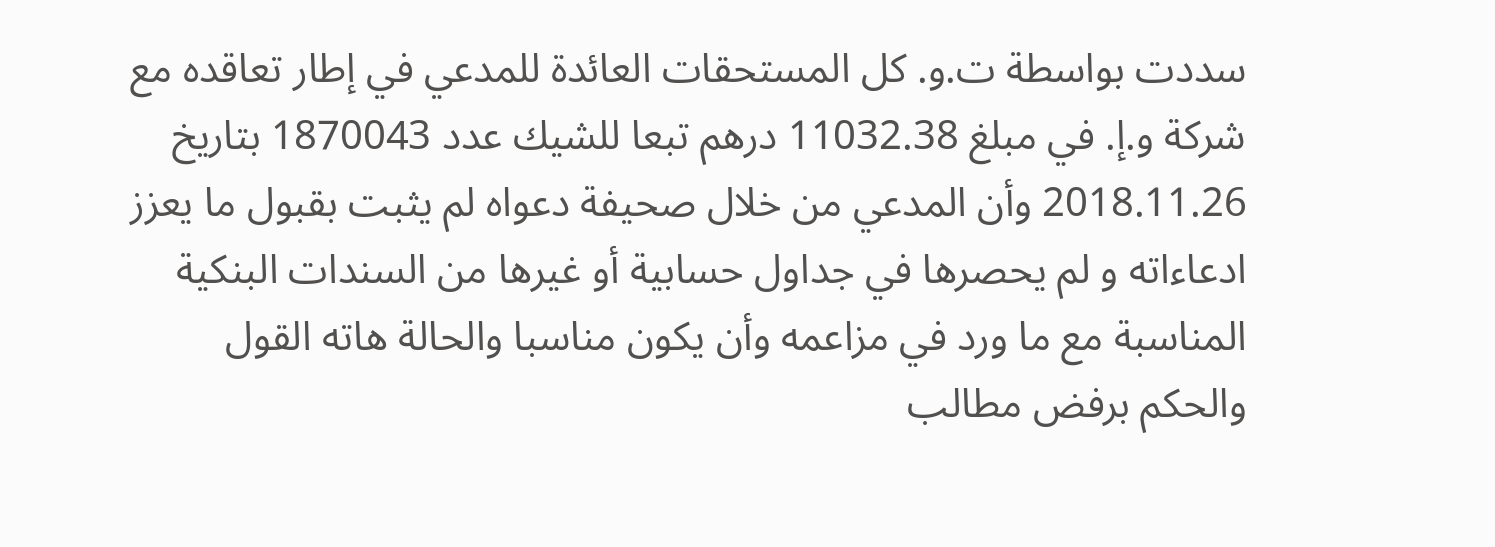سددت بواسطة ت.و. كل المستحقات العائدة للمدعي في إطار تعاقده مع شركة و.إ. في مبلغ 11032.38 درهم تبعا للشيك عدد 1870043 بتاريخ 2018.11.26 وأن المدعي من خلال صحيفة دعواه لم يثبت بقبول ما يعزز ادعاءاته و لم يحصرها في جداول حسابية أو غيرها من السندات البنكية المناسبة مع ما ورد في مزاعمه وأن يكون مناسبا والحالة هاته القول والحكم برفض مطالب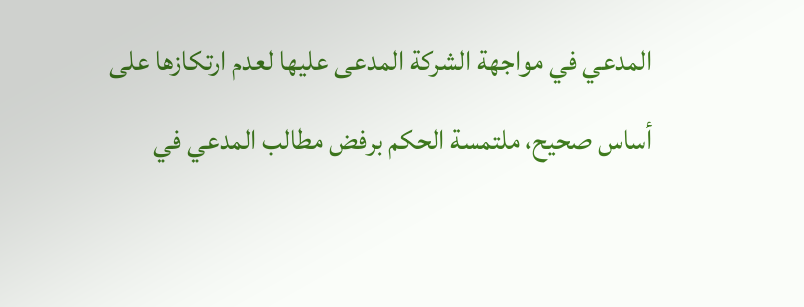المدعي في مواجهة الشركة المدعى عليها لعدم ارتكازها على أساس صحيح، ملتمسة الحكم برفض مطالب المدعي في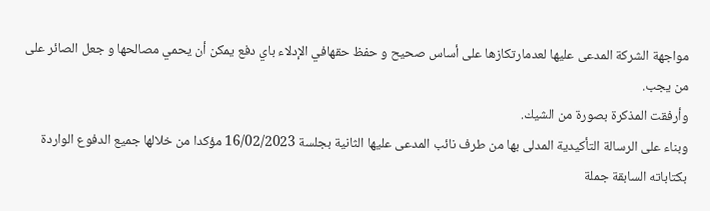مواجهة الشركة المدعى عليها لعدمارتكازها على أساس صحيح و حفظ حقهافي الإدلاء باي دفع يمكن أن يحمي مصالحها و جعل الصائر على من يجب.
وأرفقت المذكرة بصورة من الشيك.
وبناء على الرسالة التأكيدية المدلى بها من طرف نائب المدعى عليها الثانية بجلسة 16/02/2023 مؤكدا من خلالها جميع الدفوع الواردة بكتاباته السابقة جملة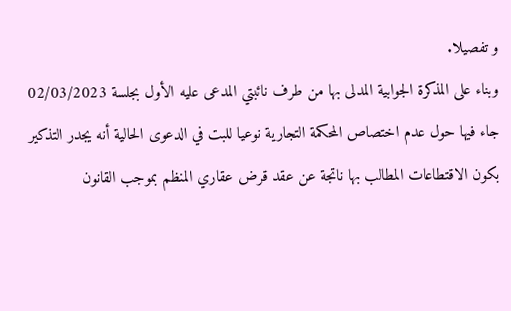و تفصيلا.
وبناء على المذكرة الجوابية المدلى بها من طرف نائبتي المدعى عليه الأول بجلسة 02/03/2023 جاء فيها حول عدم اختصاص المحكمة التجارية نوعيا للبت في الدعوى الحالية أنه يجدر التذكير بكون الاقتطاعات المطالب بها ناتجة عن عقد قرض عقاري المنظم بموجب القانون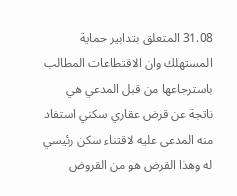31.08 المتعلق بتدابير حماية المستهلك وان الاقتطاعات المطالب باسترجاعها من قبل المدعي هي ناتجة عن قرض عقاري سكني استفاد منه المدعى عليه لاقتناء سكن رئيسي له وهذا القرض هو من القروض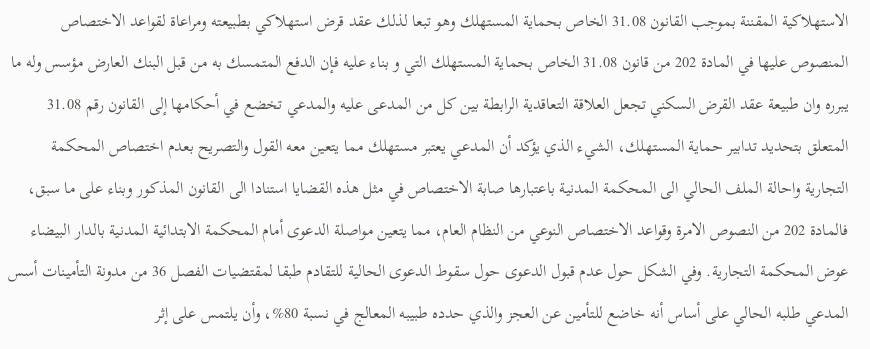الاستهلاكية المقننة بموجب القانون 31.08 الخاص بحماية المستهلك وهو تبعا لذلك عقد قرض استهلاكي بطبيعته ومراعاة لقواعد الاختصاص المنصوص عليها في المادة 202 من قانون 31.08 الخاص بحماية المستهلك التي و بناء عليه فإن الدفع المتمسك به من قبل البنك العارض مؤسس وله ما يبرره وان طبيعة عقد القرض السكني تجعل العلاقة التعاقدية الرابطة بين كل من المدعى عليه والمدعي تخضع في أحكامها إلى القانون رقم 31.08 المتعلق بتحديد تدابير حماية المستهلك، الشيء الذي يؤكد أن المدعي يعتبر مستهلك مما يتعين معه القول والتصريح بعدم اختصاص المحكمة التجارية واحالة الملف الحالي الى المحكمة المدنية باعتبارها صابة الاختصاص في مثل هذه القضايا استنادا الى القانون المذكور وبناء على ما سبق، فالمادة 202 من النصوص الامرة وقواعد الاختصاص النوعي من النظام العام، مما يتعين مواصلة الدعوى أمام المحكمة الابتدائية المدنية بالدار البيضاء عوض المحكمة التجارية. وفي الشكل حول عدم قبول الدعوى حول سقوط الدعوى الحالية للتقادم طبقا لمقتضيات الفصل 36 من مدونة التأمينات أسس المدعي طلبه الحالي على أساس أنه خاضع للتأمين عن العجز والذي حدده طبيبه المعالج في نسبة 80%، وأن يلتمس على إثر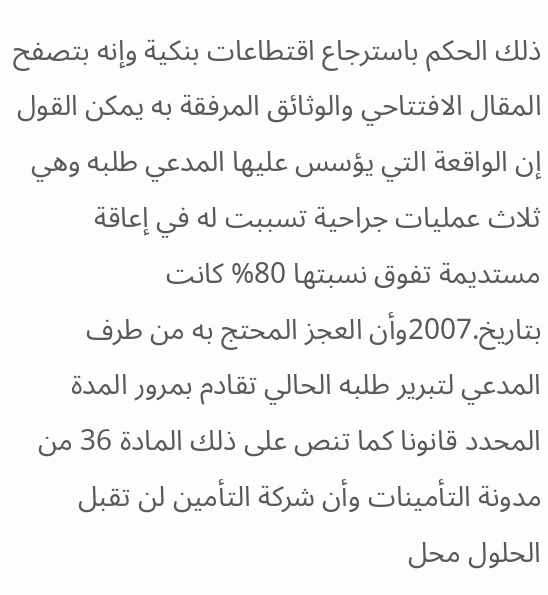ذلك الحكم باسترجاع اقتطاعات بنكية وإنه بتصفح المقال الافتتاحي والوثائق المرفقة به يمكن القول إن الواقعة التي يؤسس عليها المدعي طلبه وهي ثلاث عمليات جراحية تسببت له في إعاقة مستديمة تفوق نسبتها 80% كانت بتاريخ.2007وأن العجز المحتج به من طرف المدعي لتبرير طلبه الحالي تقادم بمرور المدة المحدد قانونا كما تنص على ذلك المادة 36 من مدونة التأمينات وأن شركة التأمين لن تقبل الحلول محل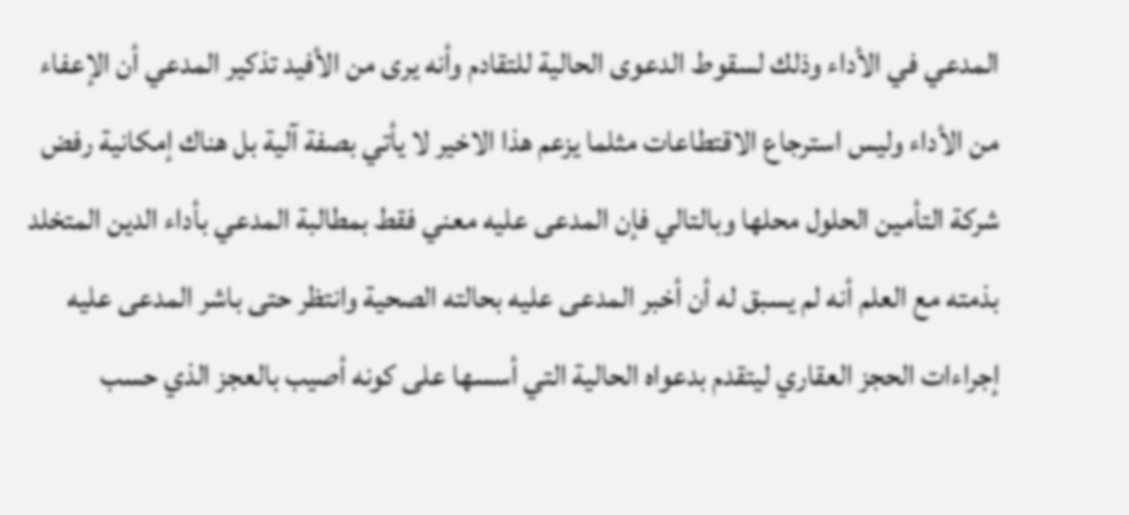المدعي في الأداء وذلك لسقوط الدعوى الحالية للتقادم وأنه يرى من الأفيد تذكير المدعي أن الإعفاء من الأداء وليس استرجاع الاقتطاعات مثلما يزعم هذا الاخير لا يأتي بصفة آلية بل هناك إمكانية رفض شركة التأمين الحلول محلها وبالتالي فإن المدعى عليه معني فقط بمطالبة المدعي بأداء الدين المتخلد بذمته مع العلم أنه لم يسبق له أن أخبر المدعى عليه بحالته الصحية وانتظر حتى باشر المدعى عليه إجراءات الحجز العقاري ليتقدم بدعواه الحالية التي أسسها على كونه أصيب بالعجز الذي حسب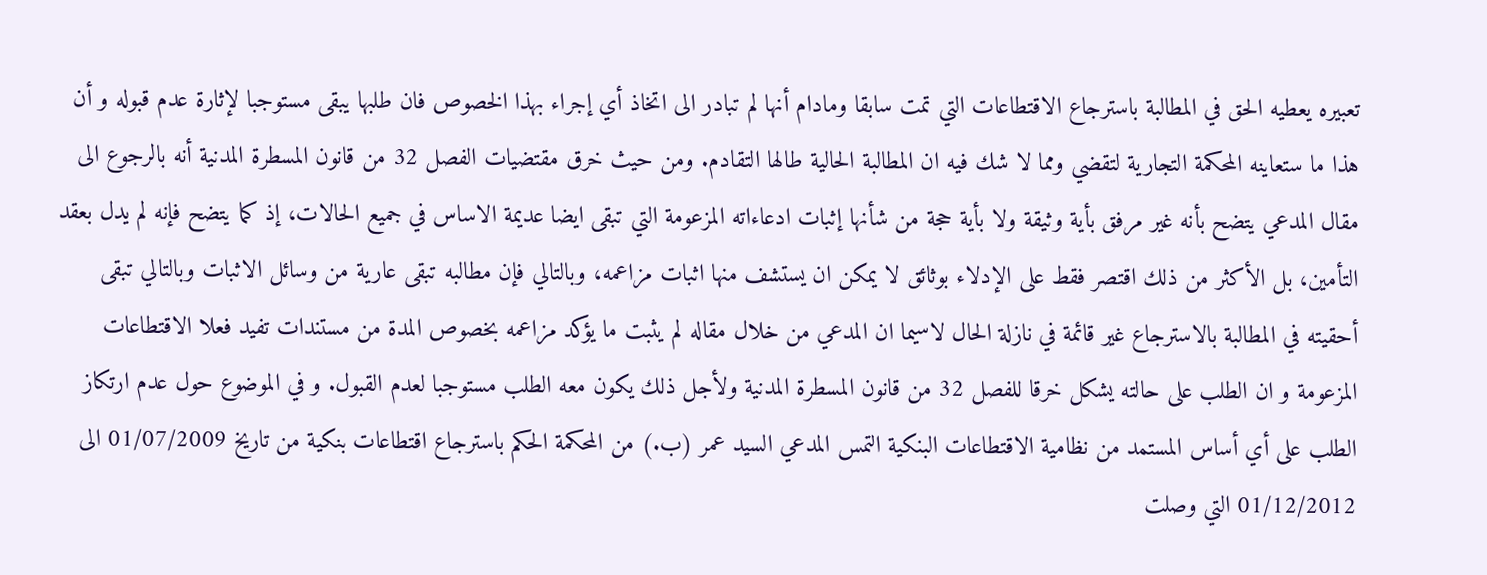تعبيره يعطيه الحق في المطالبة باسترجاع الاقتطاعات التي تمت سابقا ومادام أنها لم تبادر الى اتخاذ أي إجراء بهذا الخصوص فان طلبها يبقى مستوجبا لإثارة عدم قبوله و أن هذا ما ستعاينه المحكمة التجارية لتقضي ومما لا شك فيه ان المطالبة الحالية طالها التقادم. ومن حيث خرق مقتضيات الفصل 32 من قانون المسطرة المدنية أنه بالرجوع الى مقال المدعي يتضح بأنه غير مرفق بأية وثيقة ولا بأية حجة من شأنها إثبات ادعاءاته المزعومة التي تبقى ايضا عديمة الاساس في جميع الحالات، إذ كما يتضح فإنه لم يدل بعقد التأمين، بل الأكثر من ذلك اقتصر فقط على الإدلاء بوثائق لا يمكن ان يستشف منها اثبات مزاعمه، وبالتالي فإن مطالبه تبقى عارية من وسائل الاثبات وبالتالي تبقى أحقيته في المطالبة بالاسترجاع غير قائمة في نازلة الحال لاسيما ان المدعي من خلال مقاله لم يثبت ما يؤكد مزاعمه بخصوص المدة من مستندات تفيد فعلا الاقتطاعات المزعومة و ان الطلب على حالته يشكل خرقا للفصل 32 من قانون المسطرة المدنية ولأجل ذلك يكون معه الطلب مستوجبا لعدم القبول. و في الموضوع حول عدم ارتكاز الطلب على أي أساس المستمد من نظامية الاقتطاعات البنكية التمس المدعي السيد عمر (ب.) من المحكمة الحكم باسترجاع اقتطاعات بنكية من تاریخ 01/07/2009 الى 01/12/2012 التي وصلت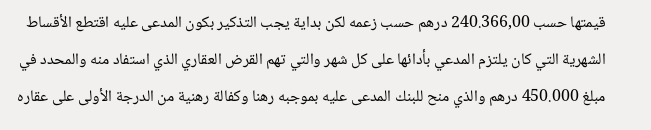قيمتها حسب 240.366,00 درهم حسب زعمه لكن بداية يجب التذكير بكون المدعى عليه اقتطع الأقساط الشهرية التي كان يلتزم المدعي بأدائها على كل شهر والتي تهم القرض العقاري الذي استفاد منه والمحدد في مبلغ 450.000 درهم والذي منح للبنك المدعى عليه بموجبه رهنا وكفالة رهنية من الدرجة الأولى على عقاره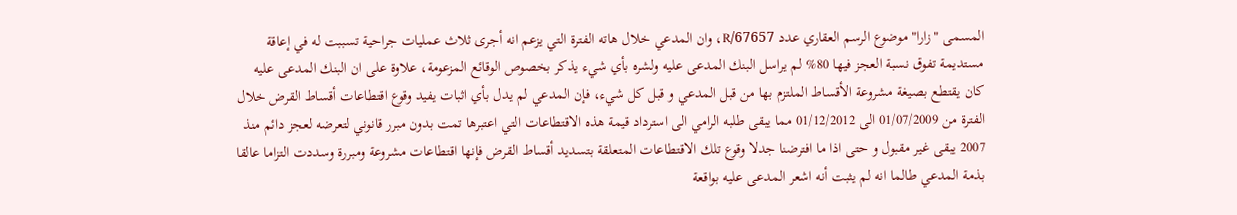المسمى "زارا" موضوع الرسم العقاري عدد 67657/R، وان المدعي خلال هاته الفترة التي يزعم انه أجرى ثلاث عمليات جراحية تسببت له في إعاقة مستديمة تفوق نسبة العجز فيها 80% لم يراسل البنك المدعى عليه ولشره بأي شيء يذكر بخصوص الوقائع المزعومة، علاوة على ان البنك المدعى عليه كان يقتطع بصيغة مشروعة الأقساط الملتزم بها من قبل المدعي و قبل كل شيء، فإن المدعي لم يدل بأي اثبات يفيد وقوع اقتطاعات أقساط القرض خلال الفترة من 01/07/2009 الى 01/12/2012 مما يبقى طلبه الرامي الى استرداد قيمة هذه الاقتطاعات التي اعتبرها تمت بدون مبرر قانوني لتعرضه لعجز دائم منذ 2007 يبقى غير مقبول و حتى اذا ما افترضنا جدلا وقوع تلك الاقتطاعات المتعلقة بتسديد أقساط القرض فإنها اقتطاعات مشروعة ومبررة وسددت التزاما عالقا بذمة المدعي طالما انه لم يثبت أنه اشعر المدعى عليه بواقعة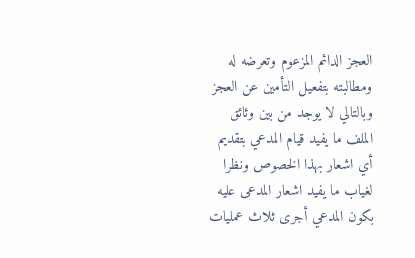العجز الدائم المزعوم وتعرضه له ومطالبته بتفعيل التأمين عن العجز وبالتالي لا يوجد من بين وثائق الملف ما يفيد قيام المدعي بتقديم أي اشعار بهذا الخصوص ونظرا لغياب ما يفيد اشعار المدعى عليه بكون المدعي أجرى ثلاث عمليات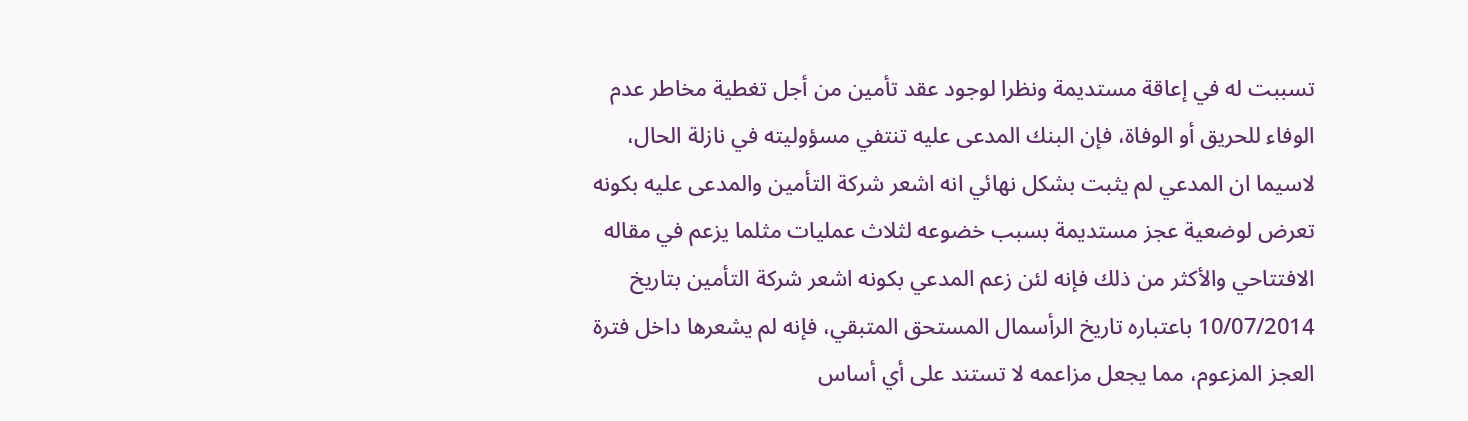تسببت له في إعاقة مستديمة ونظرا لوجود عقد تأمين من أجل تغطية مخاطر عدم الوفاء للحريق أو الوفاة، فإن البنك المدعى عليه تنتفي مسؤوليته في نازلة الحال، لاسيما ان المدعي لم يثبت بشكل نهائي انه اشعر شركة التأمين والمدعى عليه بكونه تعرض لوضعية عجز مستديمة بسبب خضوعه لثلاث عمليات مثلما يزعم في مقاله الافتتاحي والأكثر من ذلك فإنه لئن زعم المدعي بكونه اشعر شركة التأمين بتاريخ 10/07/2014 باعتباره تاريخ الرأسمال المستحق المتبقي، فإنه لم يشعرها داخل فترة العجز المزعوم، مما يجعل مزاعمه لا تستند على أي أساس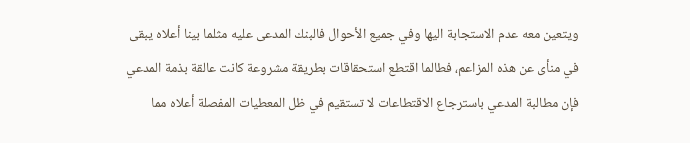ويتعين معه عدم الاستجابة اليها وفي جميع الأحوال فالبنك المدعى عليه مثلما بينا أعلاه يبقى في منأى عن هذه المزاعم، فطالما اقتطع استحقاقات بطريقة مشروعة كانت عالقة بذمة المدعي فإن مطالبة المدعي باسترجاع الاقتطاعات لا تستقيم في ظل المعطيات المفصلة أعلاه مما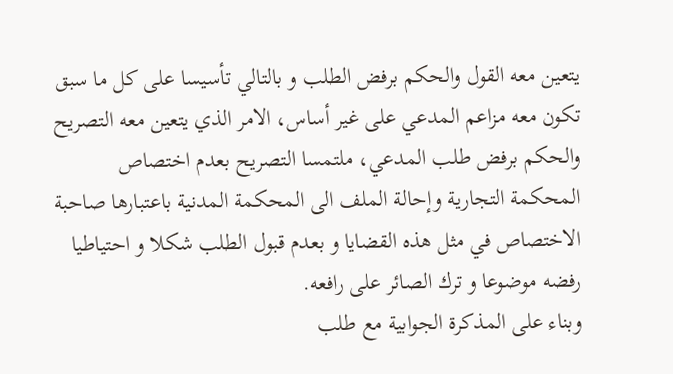يتعين معه القول والحكم برفض الطلب و بالتالي تأسيسا على كل ما سبق تكون معه مزاعم المدعي على غير أساس، الامر الذي يتعين معه التصريح والحكم برفض طلب المدعي، ملتمسا التصريح بعدم اختصاص المحكمة التجارية وإحالة الملف الى المحكمة المدنية باعتبارها صاحبة الاختصاص في مثل هذه القضايا و بعدم قبول الطلب شكلا و احتياطيا رفضه موضوعا و ترك الصائر على رافعه.
وبناء على المذكرة الجوابية مع طلب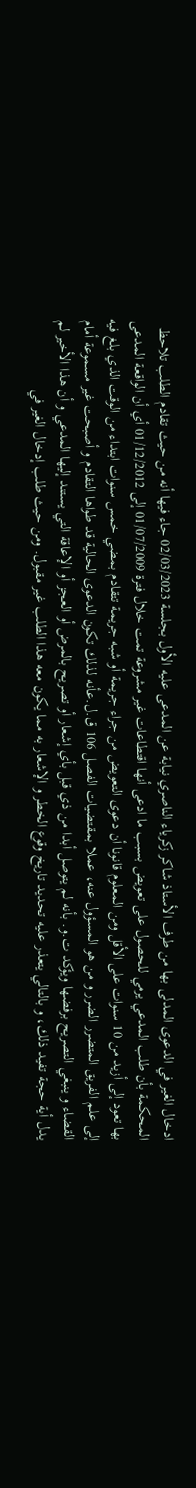ادخال الغير في الدعوى المدلى بها من طرف الأستاذ شاكر زكرياء الناصري نيابة عن المدعى عليه الأول بجلسة 02/03/2023 جاء فيها أنه من حيث تقادم الطلب تلاحظ المحكمة بأن طلب المدعي يرمي للحصول على تعويض بسبب ما ادعى أنها اقتطاعات غير مشروعة تمت خلال فترة 01/07/2009 إلى 01/12/2012 أي أن الواقعة المدعى بها تعود إلى أزيد من 10 سنوات على الأقل ومن المعلوم قانونا أن دعوى التعويض من جراء جريمة أو شبه جريمة تتقادم بمضي خمس سنوات ابتداء من الوقت الذي بلغ فيه إلى علم الفريق المتضرر الضرر و من هو المسؤول عنه، عملا بمقتضيات الفصل 106 ق.ل.عأنه لذلك تكون الدعوى الحالية قد طواها التقادم و أصبحت غير مسموعة أمام القضاء و ينبغي التصريح برفضها ويؤكد ت.و. بأنه لم يتوصل أبدا من ذي قبل بأي إشعار أو تصريح بالمرض أو العجز أو الإعاقة التي يستند إليها المدعي و أن هذا الأخير لم يدل أية حجة تفيد ذلك، و بالتالي يتعذر عليه تحديد تاريخ وقوع الخطر و الإشعار به مما يكون معه هذا الطلب غير مقبول. ومن حيث طلب إدخال الغير في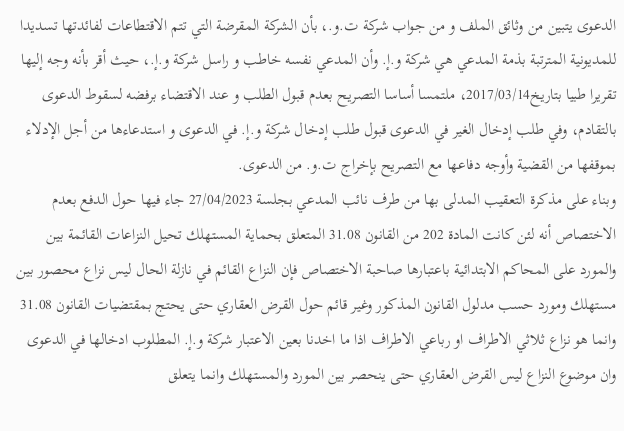الدعوى يتبين من وثائق الملف و من جواب شركة ت.و.، بأن الشركة المقرضة التي تتم الاقتطاعات لفائدتها تسديدا للمديونية المترتبة بذمة المدعي هي شركة و.إ. وأن المدعي نفسه خاطب و راسل شركة و.إ.، حيث أقر بأنه وجه إليها تقريرا طبيا بتاريخ2017/03/14، ملتمسا أساسا التصريح بعدم قبول الطلب و عند الاقتضاء برفضه لسقوط الدعوى بالتقادم، وفي طلب إدخال الغير في الدعوى قبول طلب إدخال شركة و.إ. في الدعوى و استدعاءها من أجل الإدلاء بموقفها من القضية وأوجه دفاعها مع التصريح بإخراج ت.و. من الدعوى.
وبناء على مذكرة التعقيب المدلى بها من طرف نائب المدعي بجلسة 27/04/2023 جاء فيها حول الدفع بعدم الاختصاص أنه لئن كانت المادة 202 من القانون 31.08 المتعلق بحماية المستهلك تحيل النزاعات القائمة بين والمورد على المحاكم الابتدائية باعتبارها صاحبة الاختصاص فإن النزاع القائم في نازلة الحال ليس نزاع محصور بين مستهلك ومورد حسب مدلول القانون المذكور وغير قائم حول القرض العقاري حتى يحتج بمقتضيات القانون 31.08 وانما هو نزاع ثلاثي الاطراف او رباعي الاطراف اذا ما اخدنا بعين الاعتبار شركة و.إ. المطلوب ادخالها في الدعوى وان موضوع النزاع ليس القرض العقاري حتى ينحصر بين المورد والمستهلك وانما يتعلق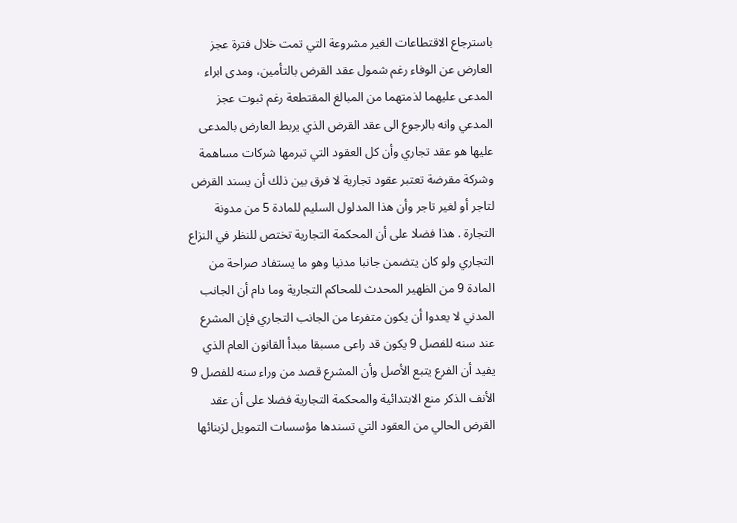باسترجاع الاقتطاعات الغير مشروعة التي تمت خلال فترة عجز العارض عن الوفاء رغم شمول عقد القرض بالتأمين، ومدى ابراء المدعى عليهما لذمتهما من المبالغ المقتطعة رغم ثبوت عجز المدعي وانه بالرجوع الى عقد القرض الذي يربط العارض بالمدعى عليها هو عقد تجاري وأن كل العقود التي تبرمها شركات مساهمة وشركة مقرضة تعتبر عقود تجارية لا فرق بين ذلك أن يسند القرض لتاجر أو لغير تاجر وأن هذا المدلول السليم للمادة 5 من مدونة التجارة . هذا فضلا على أن المحكمة التجارية تختص للنظر في النزاع التجاري ولو كان يتضمن جانبا مدنيا وهو ما يستفاد صراحة من المادة 9 من الظهير المحدث للمحاكم التجارية وما دام أن الجانب المدني لا يعدوا أن يكون متفرعا من الجانب التجاري فإن المشرع عند سنه للفصل 9 يكون قد راعى مسبقا مبدأ القانون العام الذي يفيد أن الفرع يتبع الأصل وأن المشرع قصد من وراء سنه للفصل 9 الأنف الذكر منع الابتدائية والمحكمة التجارية فضلا على أن عقد القرض الحالي من العقود التي تسندها مؤسسات التمويل لزبنائها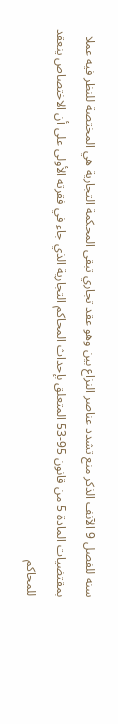سنه للفصل 9 الآنف الذكر منع تشدد عناصر النزاع بين وهو عقد تجاري تبقى المحكمة التجارية هي المختصة للنظر فيه عملا بمقتضيات المادة 5 من قانون 95-53 المتعلق بإحداث المحاكم التجارية الذي جاء في فقرته الأولى على أن الاختصاص ينعقد للمحاكم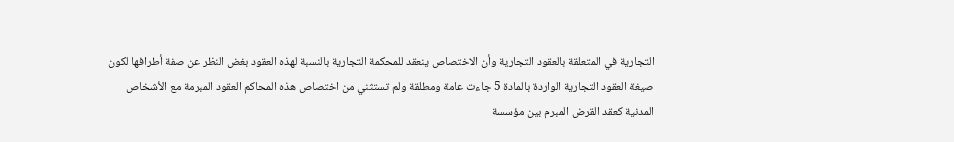التجارية في المتعلقة بالعقود التجارية وأن الاختصاص ينعقد للمحكمة التجارية بالنسبة لهذه العقود بغض النظر عن صفة أطرافها لكون صيغة العقود التجارية الواردة بالمادة 5 جاءت عامة ومطلقة ولم تستثني من اختصاص هذه المحاكم العقود المبرمة مع الأشخاص المدنية كعقد القرض المبرم بين مؤسسة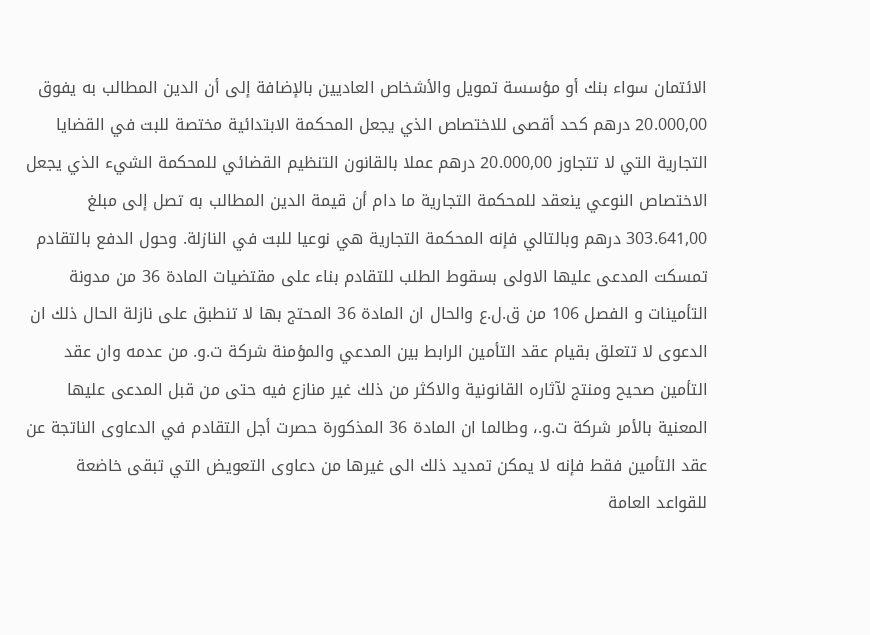الائتمان سواء بنك أو مؤسسة تمويل والأشخاص العاديين بالإضافة إلى أن الدين المطالب به يفوق 20.000,00 درهم كحد أقصى للاختصاص الذي يجعل المحكمة الابتدائية مختصة للبت في القضايا التجارية التي لا تتجاوز 20.000,00 درهم عملا بالقانون التنظيم القضائي للمحكمة الشيء الذي يجعل الاختصاص النوعي ينعقد للمحكمة التجارية ما دام أن قيمة الدين المطالب به تصل إلى مبلغ 303.641,00 درهم وبالتالي فإنه المحكمة التجارية هي نوعيا للبت في النازلة. وحول الدفع بالتقادم تمسكت المدعى عليها الاولى بسقوط الطلب للتقادم بناء على مقتضيات المادة 36 من مدونة التأمينات و الفصل 106 من ق.ل.ع والحال ان المادة 36 المحتج بها لا تنطبق على نازلة الحال ذلك ان الدعوى لا تتعلق بقيام عقد التأمين الرابط بين المدعي والمؤمنة شركة ت.و. من عدمه وان عقد التأمين صحيح ومنتج لآثاره القانونية والاكثر من ذلك غير منازع فيه حتى من قبل المدعى عليها المعنية بالأمر شركة ت.و.، وطالما ان المادة 36 المذكورة حصرت أجل التقادم في الدعاوى الناتجة عن عقد التأمين فقط فإنه لا يمكن تمديد ذلك الى غيرها من دعاوى التعويض التي تبقى خاضعة للقواعد العامة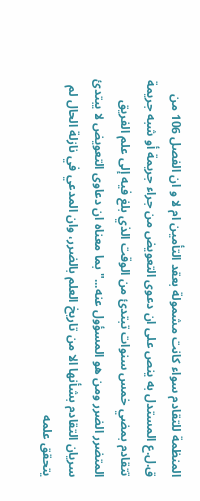المنظمة للتقادم سواء كانت مشمولة بعقد التأمين ام لا و ان الفصل 106 من ق.ل.ع المستدل به ينص على ان دعوى التعويض من جراء جريمة أو شبه جريمة تتقادم بمضي خمس سنوات تبتدئ من الوقت الذي بلغ فيه إلى علم الفريق المتضرر الضرر ومن هو المسؤول عنه..."بما معناه ان دعاوى التعويض لا يبتدئ سريان التقادم بشأنها الا من تاريخ العلم بالضرر، وان المدعي في نازلة الحال لم يتحقق علمه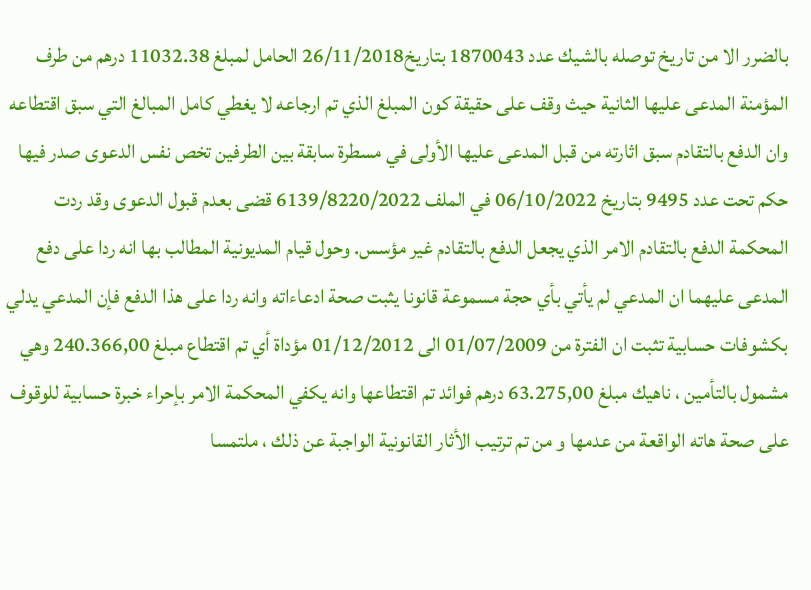بالضرر الا من تاريخ توصله بالشيك عدد 1870043 بتاريخ26/11/2018 الحامل لمبلغ 11032.38 درهم من طرف المؤمنة المدعى عليها الثانية حيث وقف على حقيقة كون المبلغ الذي تم ارجاعه لا يغطي كامل المبالغ التي سبق اقتطاعه وان الدفع بالتقادم سبق اثارته من قبل المدعى عليها الأولى في مسطرة سابقة بين الطرفين تخص نفس الدعوى صدر فيها حكم تحت عدد 9495 بتاريخ 06/10/2022 في الملف 6139/8220/2022 قضى بعدم قبول الدعوى وقد ردت المحكمة الدفع بالتقادم الامر الذي يجعل الدفع بالتقادم غير مؤسس. وحول قيام المديونية المطالب بها انه ردا على دفع المدعى عليهما ان المدعي لم يأتي بأي حجة مسموعة قانونا يثبت صحة ادعاءاته وانه ردا على هذا الدفع فإن المدعي يدلي بكشوفات حسابية تثبت ان الفترة من 01/07/2009 الى 01/12/2012 مؤداة أي تم اقتطاع مبلغ 240.366,00 وهي مشمول بالتأمين ، ناهيك مبلغ 63.275,00 درهم فوائد تم اقتطاعها وانه يكفي المحكمة الامر بإحراء خبرة حسابية للوقوف على صحة هاته الواقعة من عدمها و من تم ترتيب الأثار القانونية الواجبة عن ذلك ، ملتمسا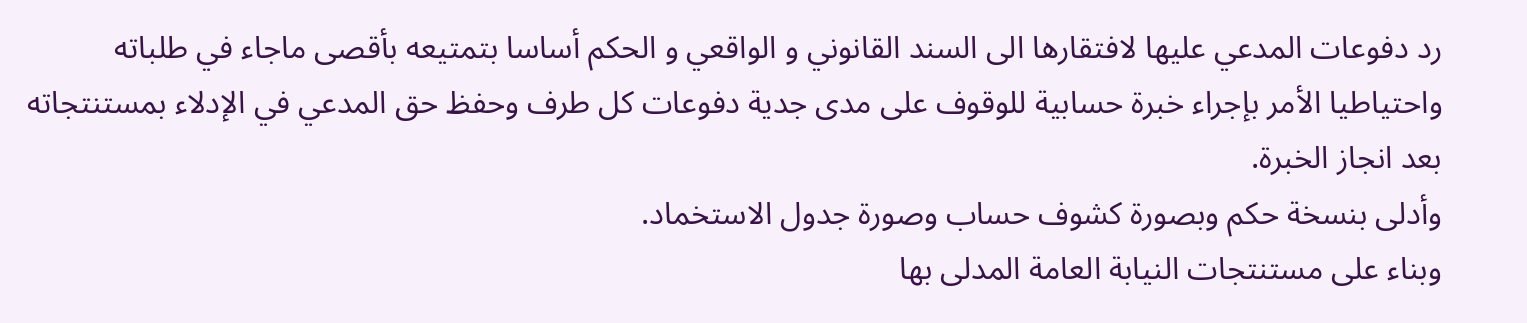رد دفوعات المدعي عليها لافتقارها الى السند القانوني و الواقعي و الحكم أساسا بتمتيعه بأقصى ماجاء في طلباته واحتياطيا الأمر بإجراء خبرة حسابية للوقوف على مدى جدية دفوعات كل طرف وحفظ حق المدعي في الإدلاء بمستنتجاته بعد انجاز الخبرة.
وأدلى بنسخة حكم وبصورة كشوف حساب وصورة جدول الاستخماد.
وبناء على مستنتجات النيابة العامة المدلى بها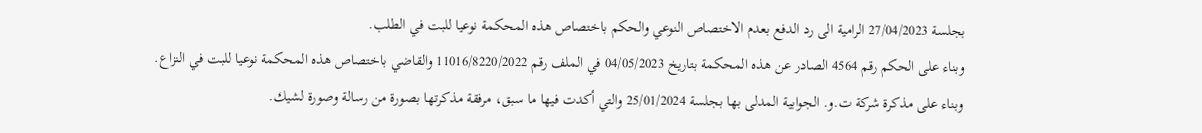بجلسة 27/04/2023 الرامية الى رد الدفع بعدم الاختصاص النوعي والحكم باختصاص هذه المحكمة نوعيا للبت في الطلب.
وبناء على الحكم رقم 4564 الصادر عن هذه المحكمة بتاريخ 04/05/2023 في الملف رقم 11016/8220/2022 والقاضي باختصاص هذه المحكمة نوعيا للبت في النزاع.
وبناء على مذكرة شركة ت.و. الجوابية المدلى بها بجلسة 25/01/2024 والتي أكدت فيها ما سبق، مرفقة مذكرتها بصورة من رسالة وصورة لشيك.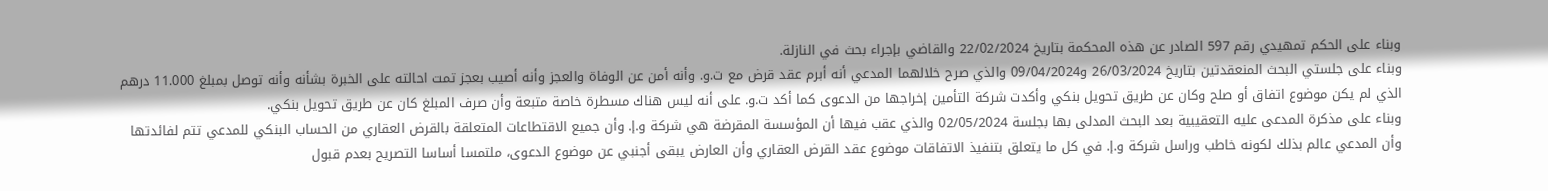وبناء على الحكم تمهيدي رقم 597 الصادر عن هذه المحكمة بتاريخ 22/02/2024 والقاضي بإجراء بحث في النازلة.
وبناء على جلستي البحث المنعقدتين بتاريخ 26/03/2024 و09/04/2024 والذي صرح خلالهما المدعي أنه أبرم عقد قرض مع ت.و. وأنه أمن عن الوفاة والعجز وأنه أصيب بعجز تمت احالته على الخبرة بشأنه وأنه توصل بمبلغ 11.000 درهم الذي لم يكن موضوع اتفاق أو صلح وكان عن طريق تحويل بنكي وأكدت شركة التأمين إخراجها من الدعوى كما أكد ت.و. على أنه ليس هناك مسطرة خاصة متبعة وأن صرف المبلغ كان عن طريق تحويل بنكي.
وبناء على مذكرة المدعى عليه التعقيبية بعد البحث المدلى بها بجلسة 02/05/2024 والذي عقب فيها أن المؤسسة المقرضة هي شركة و.إ. وأن جميع الاقتطاعات المتعلقة بالقرض العقاري من الحساب البنكي للمدعي تتم لفائدتها وأن المدعي عالم بذلك لكونه خاطب وراسل شركة و.إ. في كل ما يتعلق بتنفيذ الاتفاقات موضوع عقد القرض العقاري وأن العارض يبقى أجنبي عن موضوع الدعوى، ملتمسا أساسا التصريح بعدم قبول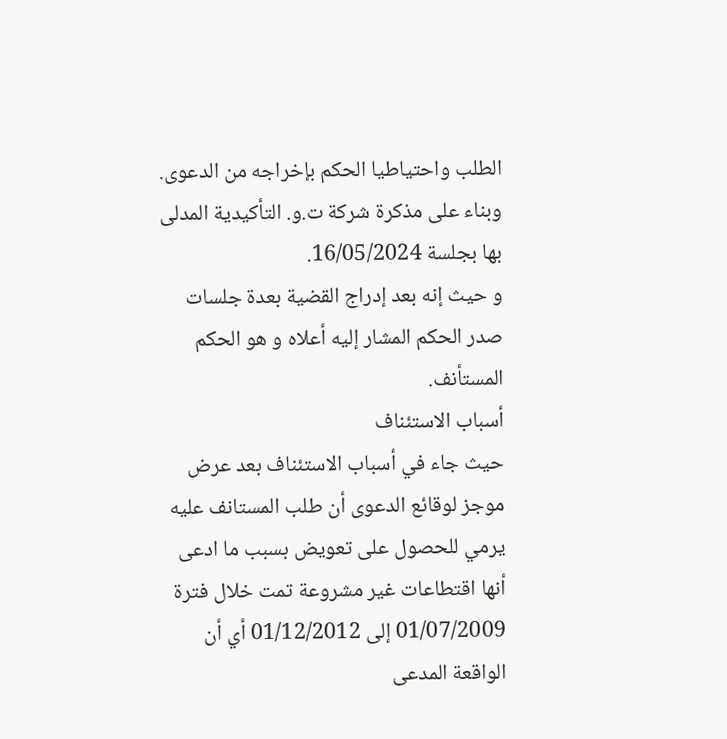الطلب واحتياطيا الحكم بإخراجه من الدعوى.
وبناء على مذكرة شركة ت.و. التأكيدية المدلى بها بجلسة 16/05/2024.
و حيث إنه بعد إدراج القضية بعدة جلسات صدر الحكم المشار إليه أعلاه و هو الحكم المستأنف.
أسباب الاستئناف
حيث جاء في أسباب الاستئناف بعد عرض موجز لوقائع الدعوى أن طلب المستانف عليه يرمي للحصول على تعويض بسبب ما ادعى أنها اقتطاعات غير مشروعة تمت خلال فترة 01/07/2009 إلى 01/12/2012 أي أن الواقعة المدعى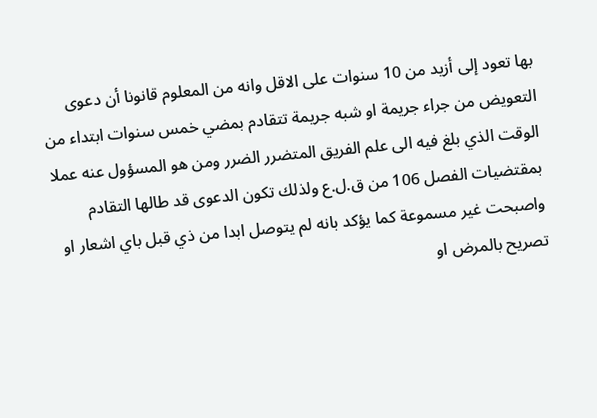بها تعود إلى أزيد من 10 سنوات على الاقل وانه من المعلوم قانونا أن دعوى التعويض من جراء جريمة او شبه جريمة تتقادم بمضي خمس سنوات ابتداء من الوقت الذي بلغ فيه الى علم الفريق المتضرر الضرر ومن هو المسؤول عنه عملا بمقتضيات الفصل 106 من ق.ل.ع ولذلك تكون الدعوى قد طالها التقادم واصبحت غير مسموعة كما يؤكد بانه لم يتوصل ابدا من ذي قبل باي اشعار او تصريح بالمرض او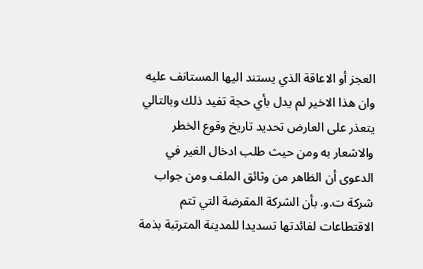العجز أو الاعاقة الذي يستند اليها المستانف عليه وان هذا الاخير لم يدل بأي حجة تفيد ذلك وبالتالي يتعذر على العارض تحديد تاريخ وقوع الخطر والاشعار به ومن حيث طلب ادخال الغير في الدعوى أن الظاهر من وثائق الملف ومن جواب شركة ت.و. بأن الشركة المقرضة التي تتم الاقتطاعات لفائدتها تسديدا للمدينة المترتبة بذمة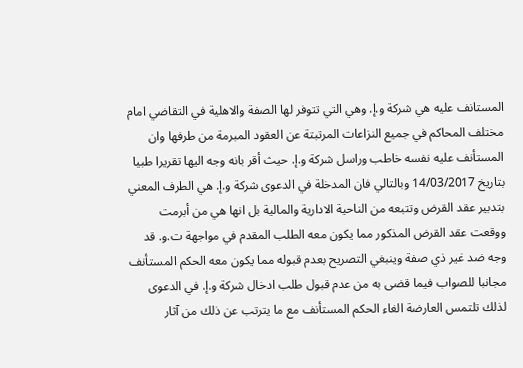المستانف عليه هي شركة و.إ. وهي التي تتوفر لها الصفة والاهلية في التقاضي امام مختلف المحاكم في جميع النزاعات المرتبتة عن العقود المبرمة من طرفها وان المستأنف عليه نفسه خاطب وراسل شركة و.إ. حيث أقر بانه وجه اليها تقريرا طبيا بتاريخ 14/03/2017 وبالتالي فان المدخلة في الدعوى شركة و.إ. هي الطرف المعني بتدبير عقد القرض وتتبعه من الناحية الادارية والمالية بل انها هي من أبرمت ووقعت عقد القرض المذكور مما يكون معه الطلب المقدم في مواجهة ت.و. قد وجه ضد غير ذي صفة وينبغي التصريح بعدم قبوله مما يكون معه الحكم المستأنف مجانبا للصواب فيما قضى به من عدم قبول طلب ادخال شركة و.إ. في الدعوى لذلك تلتمس العارضة الغاء الحكم المستأنف مع ما يترتب عن ذلك من آثار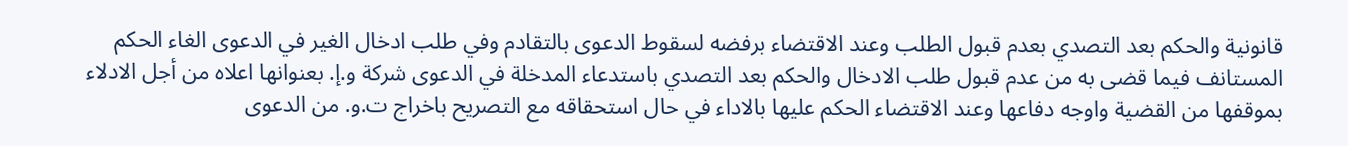قانونية والحكم بعد التصدي بعدم قبول الطلب وعند الاقتضاء برفضه لسقوط الدعوى بالتقادم وفي طلب ادخال الغير في الدعوى الغاء الحكم المستانف فيما قضى به من عدم قبول طلب الادخال والحكم بعد التصدي باستدعاء المدخلة في الدعوى شركة و.إ. بعنوانها اعلاه من أجل الادلاء بموقفها من القضية واوجه دفاعها وعند الاقتضاء الحكم عليها بالاداء في حال استحقاقه مع التصريح باخراج ت.و. من الدعوى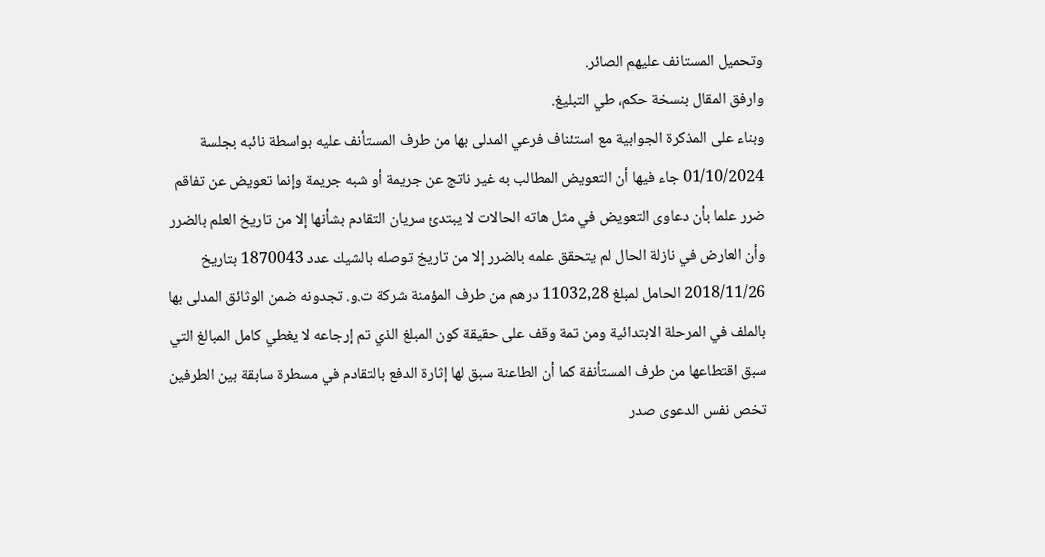وتحميل المستانف عليهم الصائر.
وارفق المقال بنسخة حكم، طي التبليغ.
وبناء على المذكرة الجوابية مع استئناف فرعي المدلى بها من طرف المستأنف عليه بواسطة نائبه بجلسة 01/10/2024 جاء فيها أن التعويض المطالب به غير ناتج عن جريمة أو شبه جريمة وإنما تعويض عن تفاقم ضرر علما بأن دعاوى التعويض في مثل هاته الحالات لا يبتدئ سريان التقادم بشأنها إلا من تاريخ العلم بالضرر وأن العارض في نازلة الحال لم يتحقق علمه بالضرر إلا من تاریخ توصله بالشيك عدد 1870043 بتاريخ 2018/11/26 الحامل لمبلغ 11032,28 درهم من طرف المؤمنة شركة ت.و. تجدونه ضمن الوثائق المدلى بها بالملف في المرحلة الابتدائية ومن تمة وقف على حقيقة كون المبلغ الذي تم إرجاعه لا يغطي كامل المبالغ التي سبق اقتطاعها من طرف المستأنفة كما أن الطاعنة سبق لها إثارة الدفع بالتقادم في مسطرة سابقة بين الطرفين تخص نفس الدعوى صدر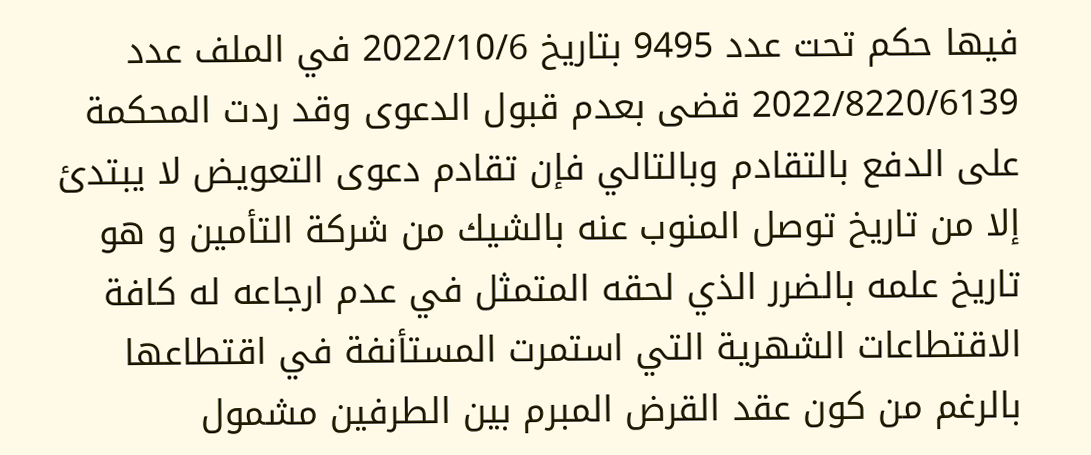فيها حكم تحت عدد 9495 بتاريخ 2022/10/6 في الملف عدد 2022/8220/6139 قضى بعدم قبول الدعوى وقد ردت المحكمة على الدفع بالتقادم وبالتالي فإن تقادم دعوى التعويض لا يبتدئ إلا من تاريخ توصل المنوب عنه بالشيك من شركة التأمين و هو تاريخ علمه بالضرر الذي لحقه المتمثل في عدم ارجاعه له كافة الاقتطاعات الشهرية التي استمرت المستأنفة في اقتطاعها بالرغم من كون عقد القرض المبرم بين الطرفين مشمول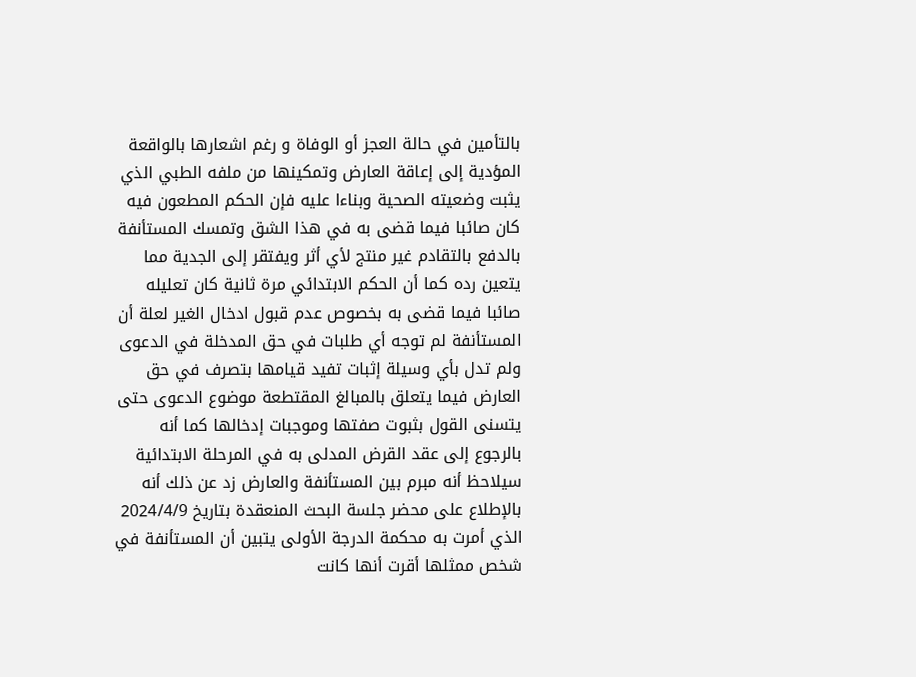بالتأمين في حالة العجز أو الوفاة و رغم اشعارها بالواقعة المؤدية إلى إعاقة العارض وتمكينها من ملفه الطبي الذي يثبت وضعيته الصحية وبناءا عليه فإن الحكم المطعون فيه كان صائبا فيما قضى به في هذا الشق وتمسك المستأنفة بالدفع بالتقادم غير منتج لأي أثر ويفتقر إلى الجدية مما يتعين رده كما أن الحكم الابتدائي مرة ثانية كان تعليله صائبا فيما قضى به بخصوص عدم قبول ادخال الغير لعلة أن المستأنفة لم توجه أي طلبات في حق المدخلة في الدعوى ولم تدل بأي وسيلة إثبات تفيد قيامها بتصرف في حق العارض فيما يتعلق بالمبالغ المقتطعة موضوع الدعوى حتى يتسنى القول بثبوت صفتها وموجبات إدخالها كما أنه بالرجوع إلى عقد القرض المدلى به في المرحلة الابتدائية سيلاحظ أنه مبرم بين المستأنفة والعارض زد عن ذلك أنه بالإطلاع على محضر جلسة البحث المنعقدة بتاريخ 2024/4/9 الذي أمرت به محكمة الدرجة الأولى يتبين أن المستأنفة في شخص ممثلها أقرت أنها كانت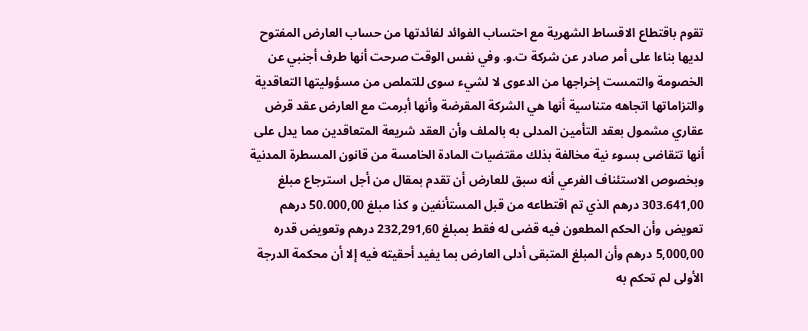تقوم باقتطاع الاقساط الشهرية مع احتساب الفوائد لفائدتها من حساب العارض المفتوح لديها بناءا على أمر صادر عن شركة ت.و. وفي نفس الوقت صرحت أنها طرف أجنبي عن الخصومة والتمست إخراجها من الدعوى لا لشيء سوى للتملص من مسؤوليتها التعاقدية والتزاماتها اتجاهه متناسية أنها هي الشركة المقرضة وأنها أبرمت مع العارض عقد قرض عقاري مشمول بعقد التأمين المدلى به بالملف وأن العقد شريعة المتعاقدين مما يدل على أنها تتقاضى بسوء نية مخالفة بذلك مقتضيات المادة الخامسة من قانون المسطرة المدنية وبخصوص الاستئناف الفرعي أنه سبق للعارض أن تقدم بمقال من أجل استرجاع مبلغ 303.641,00 درهم الذي تم اقتطاعه من قبل المستأنفين و كذا مبلغ 50.000,00 درهم تعويض وأن الحكم المطعون فيه قضى له فقط بمبلغ 232,291,60 درهم وتعويض قدره 5,000,00 درهم وأن المبلغ المتبقى أدلى العارض بما يفيد أحقيته فيه إلا أن محكمة الدرجة الأولى لم تحكم به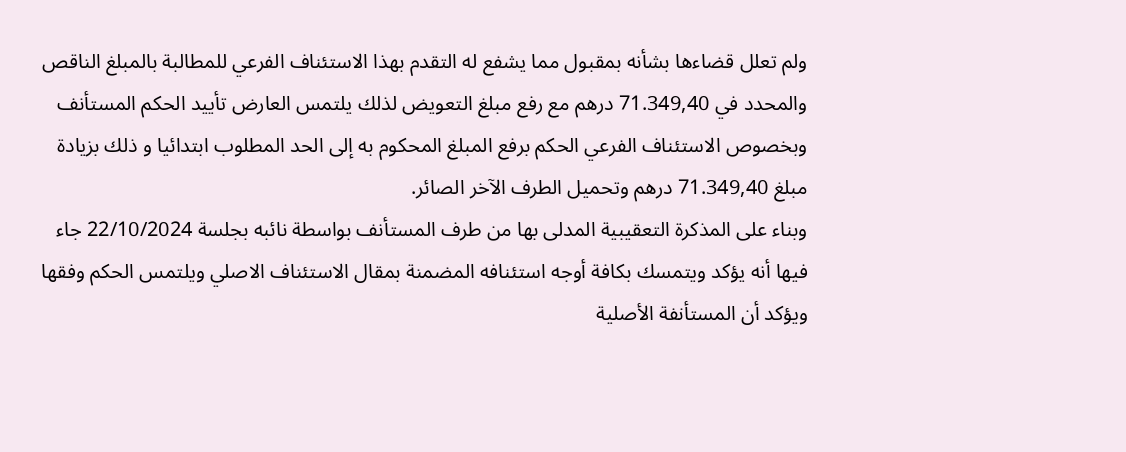ولم تعلل قضاءها بشأنه بمقبول مما يشفع له التقدم بهذا الاستئناف الفرعي للمطالبة بالمبلغ الناقص والمحدد في 71.349,40 درهم مع رفع مبلغ التعويض لذلك يلتمس العارض تأييد الحكم المستأنف وبخصوص الاستئناف الفرعي الحكم برفع المبلغ المحكوم به إلى الحد المطلوب ابتدائيا و ذلك بزيادة مبلغ 71.349,40 درهم وتحميل الطرف الآخر الصائر.
وبناء على المذكرة التعقيبية المدلى بها من طرف المستأنف بواسطة نائبه بجلسة 22/10/2024 جاء فيها أنه يؤكد ويتمسك بكافة أوجه استئنافه المضمنة بمقال الاستئناف الاصلي ويلتمس الحكم وفقها ويؤكد أن المستأنفة الأصلية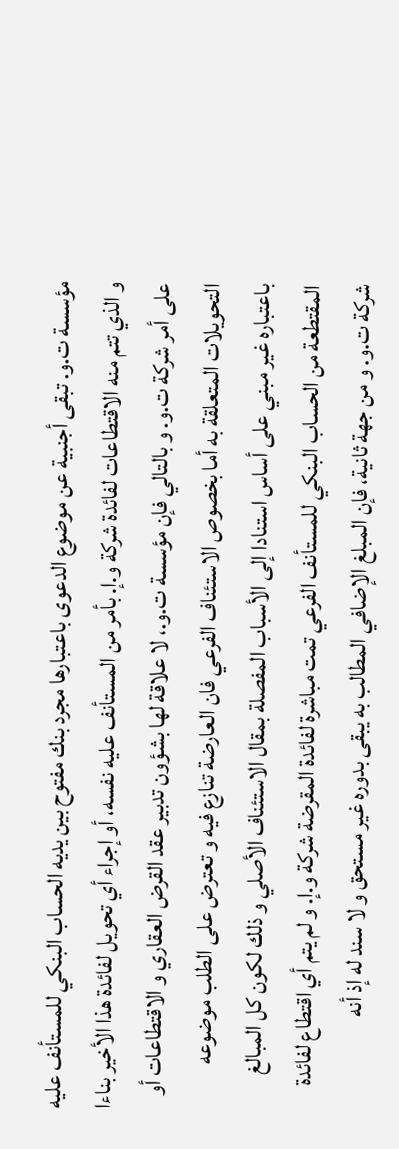مؤسسة ت.و. تبقى أجنبية عن موضوع الدعوى باعتبارها مجرد بنك مفتوح بين يديه الحساب البنكي للمستأنف عليه و الذي تتم منه الاقتطاعات لفائدة شركة و.إ. بأمر من المستأنف عليه نفسه، أو إجراء أي تحويل لفائدة هذا الأخير بناءا على أمر شركة ت.و. و بالتالي فإن مؤسسة ت.و.، لا علاقة لها بشؤون تدبير عقد القرض العقاري و الاقتطاعات أو التحويلات المتعلقة به أما بخصوص الاستئناف الفرعي فان العارضة تنازع فيه و تعترض على الطلب موضوعه باعتباره غير مبني على أساس استنادا إلى الأسباب المفصلة بمقال الاستئناف الأصلي و ذلك لكون كل المبالغ المقتطعة من الحساب البنكي للمستأنف الفرعي تمت مباشرة لفائدة المقرضة شركة و.إ. و لم يتم أي اقتطاع لفائدة شركة ت.و. و من جهة ثانية، فإن المبلغ الإضافي المطالب به يبقى بدوره غير مستحق و لا سند له إذ أنه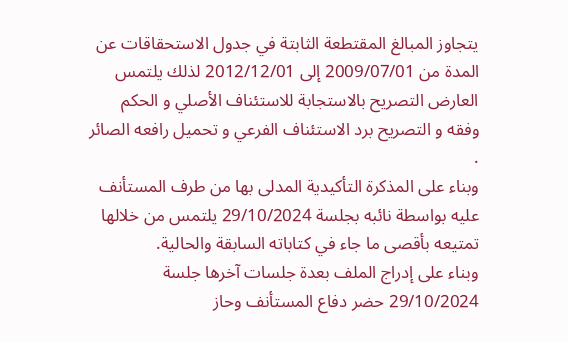يتجاوز المبالغ المقتطعة الثابتة في جدول الاستحقاقات عن المدة من 2009/07/01 إلى 2012/12/01 لذلك يلتمس العارض التصريح بالاستجابة للاستئناف الأصلي و الحكم وفقه و التصريح برد الاستئناف الفرعي و تحميل رافعه الصائر .
وبناء على المذكرة التأكيدية المدلى بها من طرف المستأنف عليه بواسطة نائبه بجلسة 29/10/2024 يلتمس من خلالها تمتيعه بأقصى ما جاء في كتاباته السابقة والحالية.
وبناء على إدراج الملف بعدة جلسات آخرها جلسة 29/10/2024 حضر دفاع المستأنف وحاز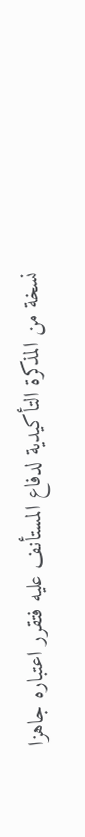نسخة من المذكرة التأكيدية لدفاع المستأنف عليه فتقرر اعتباره جاهزا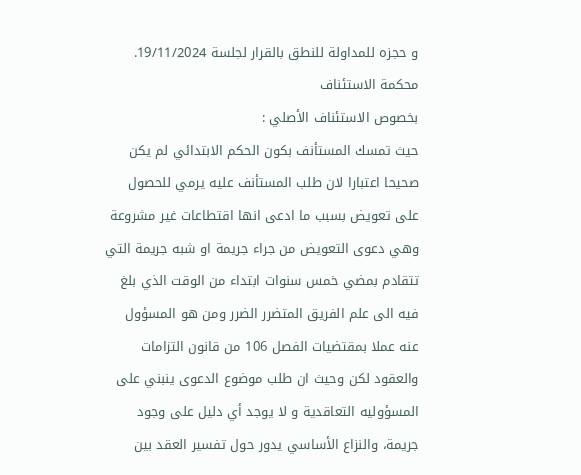و حجزه للمداولة للنطق بالقرار لجلسة 19/11/2024.
محكمة الاستئناف
بخصوص الاستئناف الأصلي :
حيث تمسك المستأنف بكون الحكم الابتدائي لم يكن صحيحا اعتبارا لان طلب المستأنف عليه يرمي للحصول على تعويض بسبب ما ادعى انها اقتطاعات غير مشروعة وهي دعوى التعويض من جراء جريمة او شبه جريمة التي تتقادم بمضي خمس سنوات ابتداء من الوقت الذي بلغ فيه الى علم الفريق المتضرر الضرر ومن هو المسؤول عنه عملا بمقتضيات الفصل 106 من قانون التزامات والعقود لكن وحيث ان طلب موضوع الدعوى ينبني على المسؤوليه التعاقدية و لا يوجد أي دليل على وجود جريمة، والنزاع الأساسي يدور حول تفسير العقد بين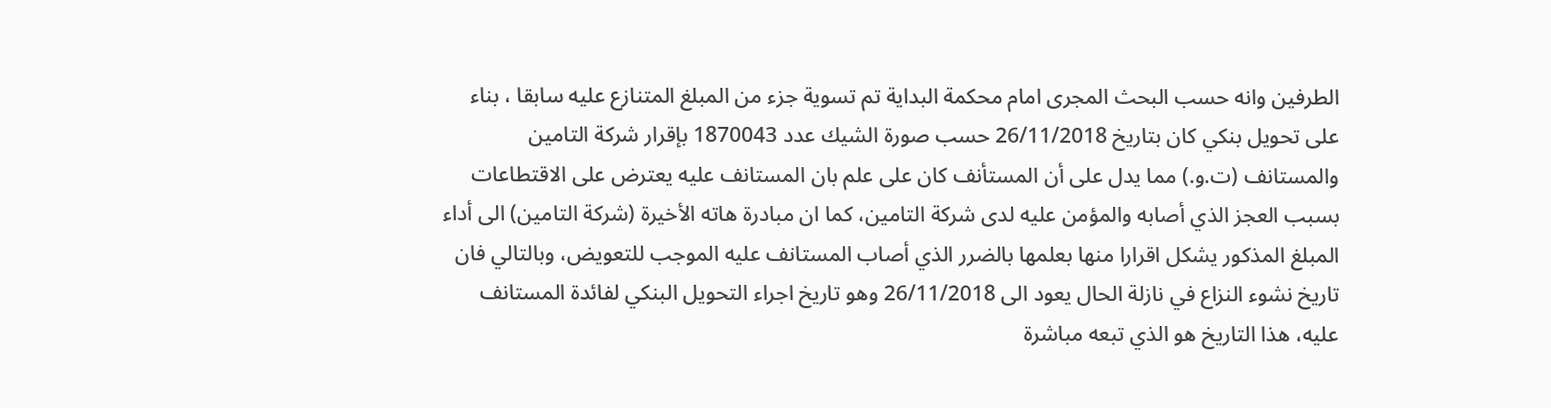الطرفين وانه حسب البحث المجرى امام محكمة البداية تم تسوية جزء من المبلغ المتنازع عليه سابقا ، بناء على تحويل بنكي كان بتاريخ 26/11/2018 حسب صورة الشيك عدد 1870043 بإقرار شركة التامين والمستانف (ت.و.) مما يدل على أن المستأنف كان على علم بان المستانف عليه يعترض على الاقتطاعات بسبب العجز الذي أصابه والمؤمن عليه لدى شركة التامين، كما ان مبادرة هاته الأخيرة (شركة التامين) الى أداء المبلغ المذكور يشكل اقرارا منها بعلمها بالضرر الذي أصاب المستانف عليه الموجب للتعويض، وبالتالي فان تاريخ نشوء النزاع في نازلة الحال يعود الى 26/11/2018 وهو تاريخ اجراء التحويل البنكي لفائدة المستانف عليه، هذا التاريخ هو الذي تبعه مباشرة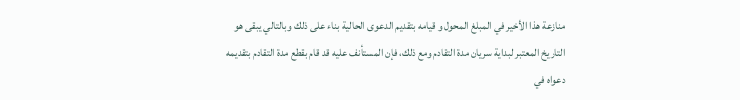منازعة هذا الأخير في المبلغ المحول و قيامه بتقديم الدعوى الحالية بناء على ذلك وبالتالي يبقى هو التاريخ المعتبر لبداية سريان مدة التقادم ومع ذلك، فإن المستأنف عليه قد قام بقطع مدة التقادم بتقديمه دعواه في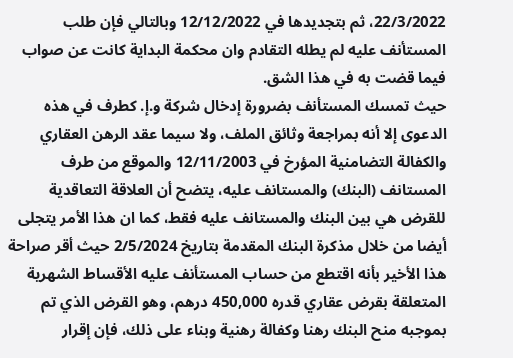22/3/2022، ثم بتجديدها في 12/12/2022 وبالتالي فإن طلب المستأنف عليه لم يطله التقادم وان محكمة البداية كانت عن صواب فيما قضت به في هذا الشق.
حيث تمسك المستأنف بضرورة إدخال شركة و.إ. كطرف في هذه الدعوى إلا أنه بمراجعة وثائق الملف، ولا سيما عقد الرهن العقاري والكفالة التضامنية المؤرخ في 12/11/2003 والموقع من طرف المستانف (البنك) والمستانف عليه، يتضح أن العلاقة التعاقدية للقرض هي بين البنك والمستانف عليه فقط، كما ان هذا الأمر يتجلى أيضا من خلال مذكرة البنك المقدمة بتاريخ 2/5/2024 حيث أقر صراحة هذا الأخير بأنه اقتطع من حساب المستأنف عليه الأقساط الشهرية المتعلقة بقرض عقاري قدره 450,000 درهم، وهو القرض الذي تم بموجبه منح البنك رهنا وكفالة رهنية وبناء على ذلك، فإن إقرار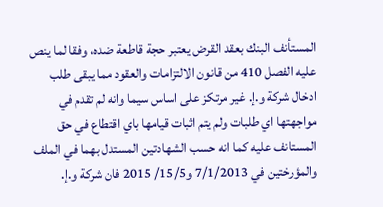المستأنف البنك بعقد القرض يعتبر حجة قاطعة ضده، وفقا لما ينص عليه الفصل 410 من قانون الالتزامات والعقود مما يبقى طلب ادخال شركة و.إ. غير مرتكز على اساس سيما وانه لم تقدم في مواجهتها اي طلبات ولم يتم اثبات قيامها باي اقتطاع في حق المستانف عليه كما انه حسب الشهادتين المستدل بهما في الملف والمؤرختين في 7/1/2013 و15/5/ 2015 فان شركة و.إ.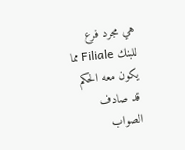هي مجرد فرع للبنك Filiale مما يكون معه الحكم قد صادف الصواب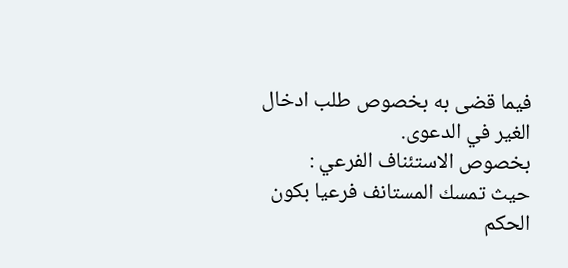فيما قضى به بخصوص طلب ادخال الغير في الدعوى.
بخصوص الاستئناف الفرعي :
حيث تمسك المستانف فرعيا بكون الحكم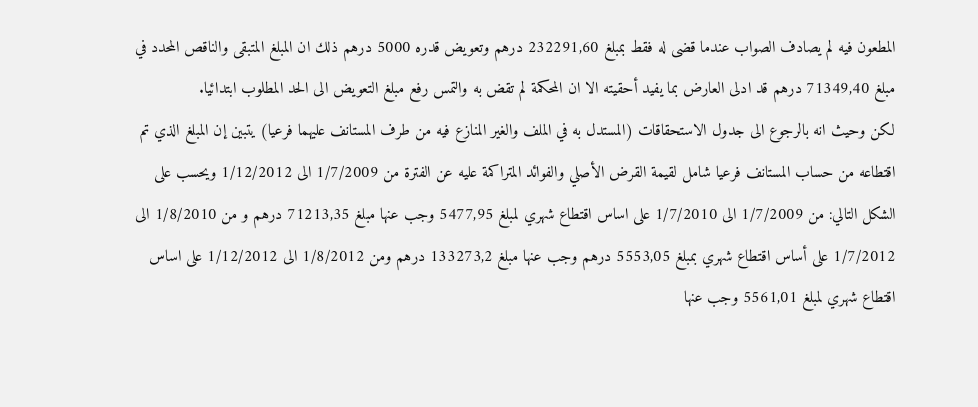المطعون فيه لم يصادف الصواب عندما قضى له فقط بمبلغ 232291,60 درهم وتعويض قدره 5000 درهم ذلك ان المبلغ المتبقى والناقص المحدد في مبلغ 71349,40 درهم قد ادلى العارض بما يفيد أحقيته الا ان المحكمة لم تقض به والتمس رفع مبلغ التعويض الى الحد المطلوب ابتدائيا.
لكن وحيث انه بالرجوع الى جدول الاستحقاقات (المستدل به في الملف والغير المنازع فيه من طرف المستانف عليهما فرعيا) يتبين إن المبلغ الذي تم اقتطاعه من حساب المستانف فرعيا شامل لقيمة القرض الأصلي والفوائد المتراكمة عليه عن الفترة من 1/7/2009 الى 1/12/2012 ويحسب على الشكل التالي: من 1/7/2009 الى 1/7/2010 على اساس اقتطاع شهري لمبلغ 5477,95 وجب عنها مبلغ 71213,35 درهم و من 1/8/2010 الى 1/7/2012 على أساس اقتطاع شهري بمبلغ 5553,05 درهم وجب عنها مبلغ 133273,2 درهم ومن 1/8/2012 الى 1/12/2012 على اساس اقتطاع شهري لمبلغ 5561,01 وجب عنها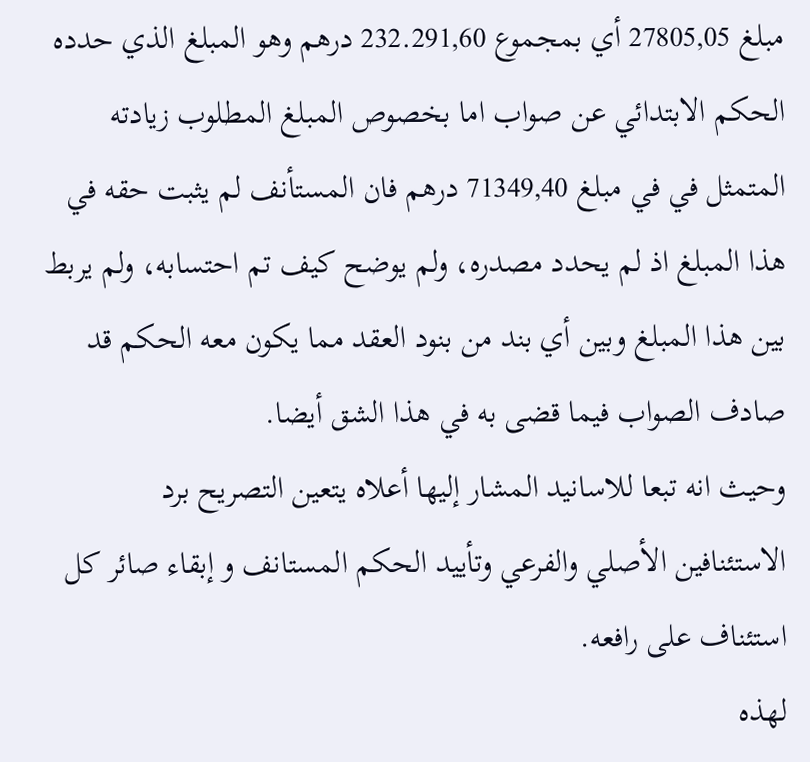مبلغ 27805,05 أي بمجموع 232.291,60 درهم وهو المبلغ الذي حدده الحكم الابتدائي عن صواب اما بخصوص المبلغ المطلوب زيادته المتمثل في في مبلغ 71349,40 درهم فان المستأنف لم يثبت حقه في هذا المبلغ اذ لم يحدد مصدره، ولم يوضح كيف تم احتسابه، ولم يربط بين هذا المبلغ وبين أي بند من بنود العقد مما يكون معه الحكم قد صادف الصواب فيما قضى به في هذا الشق أيضا.
وحيث انه تبعا للاسانيد المشار إليها أعلاه يتعين التصريح برد الاستئنافين الأصلي والفرعي وتأييد الحكم المستانف و إبقاء صائر كل استئناف على رافعه.
لهذه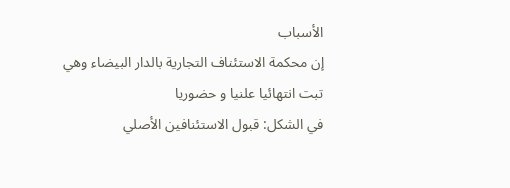الأسباب
إن محكمة الاستئناف التجارية بالدار البيضاء وهي تبت انتهائيا علنيا و حضوريا
في الشكل: قبول الاستئنافين الأصلي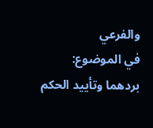والفرعي
في الموضوع: بردهما وتأييد الحكم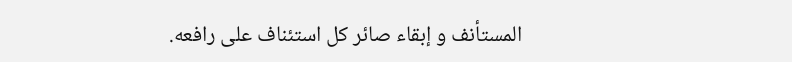المستأنف و إبقاء صائر كل استئناف على رافعه.